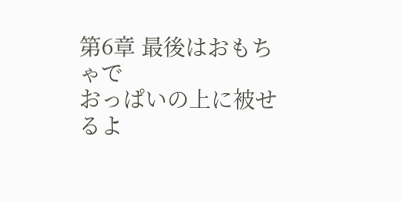第6章 最後はおもちゃで
おっぱいの上に被せるよ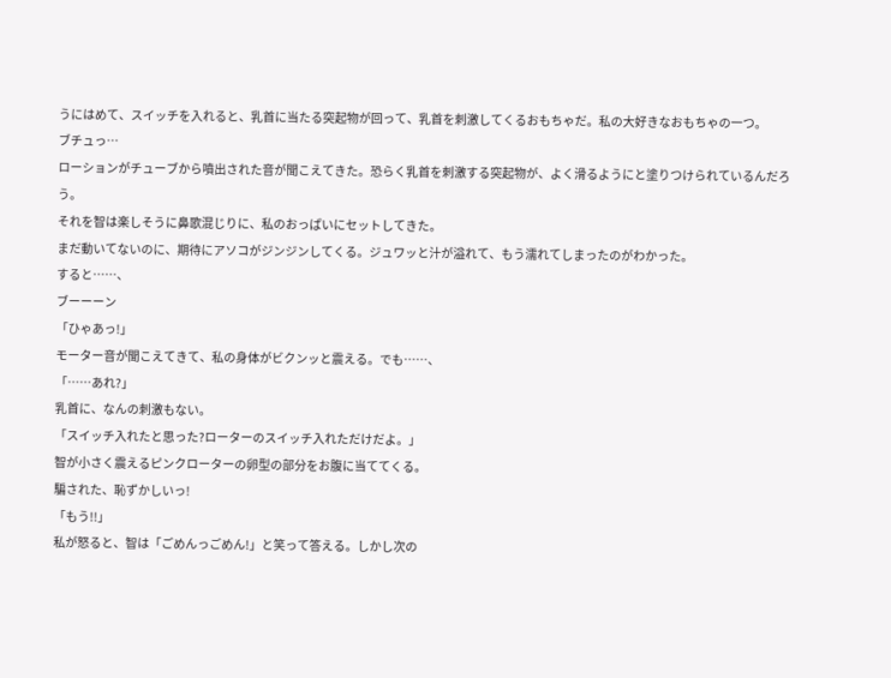うにはめて、スイッチを入れると、乳首に当たる突起物が回って、乳首を刺激してくるおもちゃだ。私の大好きなおもちゃの一つ。
ブチュっ…
ローションがチューブから噴出された音が聞こえてきた。恐らく乳首を刺激する突起物が、よく滑るようにと塗りつけられているんだろう。
それを智は楽しそうに鼻歌混じりに、私のおっぱいにセットしてきた。
まだ動いてないのに、期待にアソコがジンジンしてくる。ジュワッと汁が溢れて、もう濡れてしまったのがわかった。
すると……、
ブーーーン
「ひゃあっ!」
モーター音が聞こえてきて、私の身体がビクンッと震える。でも……、
「……あれ?」
乳首に、なんの刺激もない。
「スイッチ入れたと思った?ローターのスイッチ入れただけだよ。」
智が小さく震えるピンクローターの卵型の部分をお腹に当ててくる。
騙された、恥ずかしいっ!
「もう!!」
私が怒ると、智は「ごめんっごめん!」と笑って答える。しかし次の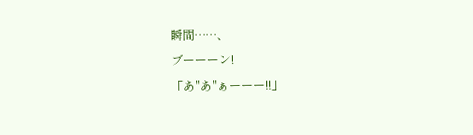瞬間……、
ブーーーン!
「あ"あ"ぁーーー!!」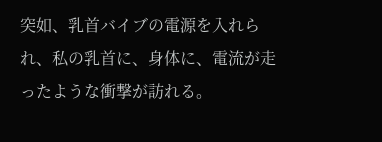突如、乳首バイブの電源を入れられ、私の乳首に、身体に、電流が走ったような衝撃が訪れる。